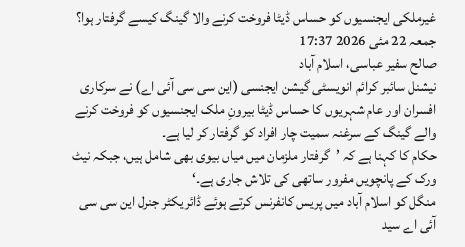غیرملکی ایجنسیوں کو حساس ڈیٹا فروخت کرنے والا گینگ کیسے گرفتار ہوا؟
جمعہ 22 مئی 2026 17:37
صالح سفیر عباسی، اسلام آباد
نیشنل سائبر کرائم انویسٹی گیشن ایجنسی (این سی سی آئی اے) نے سرکاری افسران اور عام شہریوں کا حساس ڈیٹا بیرونِ ملک ایجنسیوں کو فروخت کرنے والے گینگ کے سرغنہ سمیت چار افراد کو گرفتار کر لیا ہے۔
حکام کا کہنا ہے کہ ’گرفتار ملزمان میں میاں بیوی بھی شامل ہیں، جبکہ نیٹ ورک کے پانچویں مفرور ساتھی کی تلاش جاری ہے۔‘
منگل کو اسلام آباد میں پریس کانفرنس کرتے ہوئے ڈائریکٹر جنرل این سی سی آئی اے سید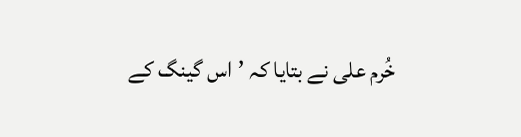خُرم علی نے بتایا کہ ’اس گینگ کے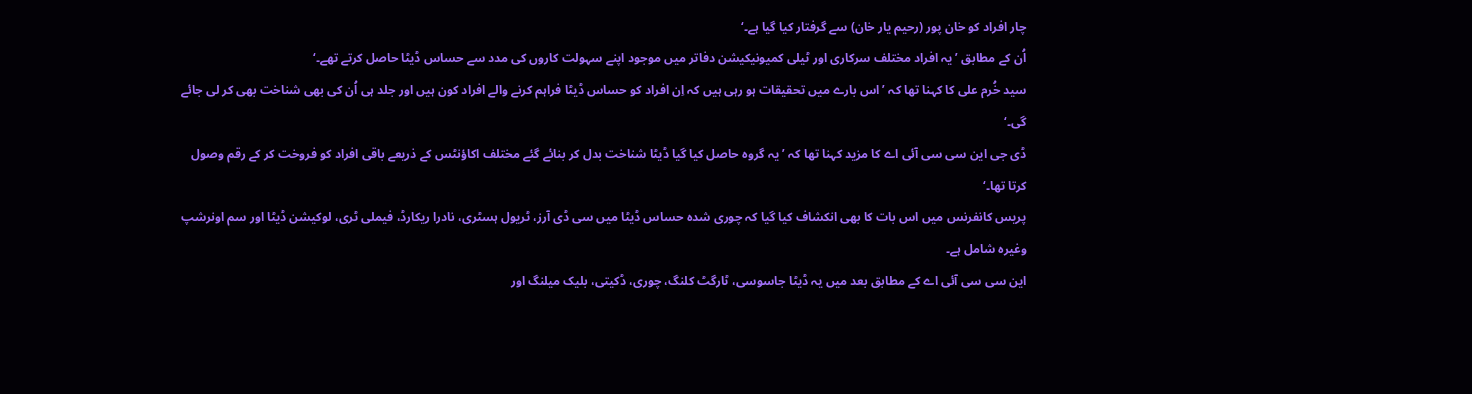چار افراد کو خان پور (رحیم یار خان) سے گرفتار کیا گیا ہے۔‘
اُن کے مطابق ’یہ افراد مختلف سرکاری اور ٹیلی کمیونیکیشن دفاتر میں موجود اپنے سہولت کاروں کی مدد سے حساس ڈیٹا حاصل کرتے تھے۔‘
سید خُرم علی کا کہنا تھا کہ ’اس بارے میں تحقیقات ہو رہی ہیں کہ اِن افراد کو حساس ڈیٹا فراہم کرنے والے افراد کون ہیں اور جلد ہی اُن کی بھی شناخت بھی کر لی جائے گی۔‘
ڈی جی این سی سی آئی اے کا مزید کہنا تھا کہ ’یہ گروہ حاصل کیا گیا ڈیٹا شناخت بدل کر بنائے گئے مختلف اکاؤنٹس کے ذریعے باقی افراد کو فروخت کر کے رقم وصول کرتا تھا۔‘
پریس کانفرنس میں اس بات کا بھی انکشاف کیا گیا کہ چوری شدہ حساس ڈیٹا میں سی ڈی آرز، ٹریول ہسٹری، نادرا ریکارڈ، فیملی ٹری، لوکیشن ڈیٹا اور سم اونرشپ وغیرہ شامل ہے۔
این سی سی آئی اے کے مطابق بعد میں یہ ڈیٹا جاسوسی، ٹارگٹ کلنگ، چوری، ڈکیتی، بلیک میلنگ اور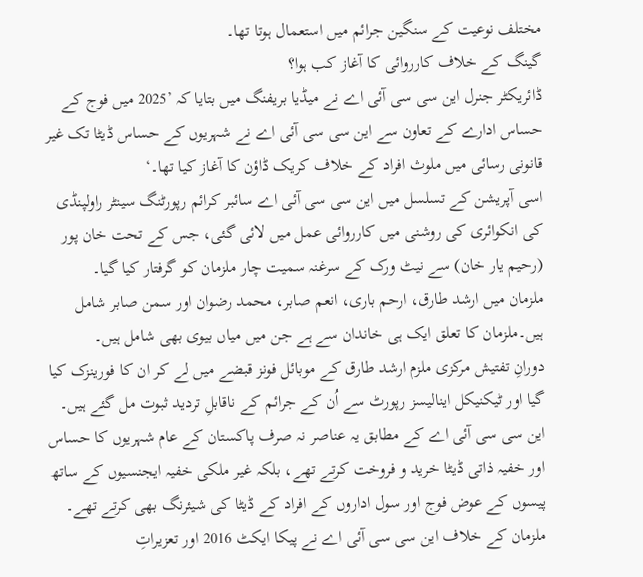مختلف نوعیت کے سنگین جرائم میں استعمال ہوتا تھا۔
گینگ کے خلاف کارروائی کا آغاز کب ہوا؟
ڈائریکٹر جنرل این سی سی آئی اے نے میڈیا بریفنگ میں بتایا کہ ’2025 میں فوج کے حساس ادارے کے تعاون سے این سی سی آئی اے نے شہریوں کے حساس ڈیٹا تک غیر قانونی رسائی میں ملوث افراد کے خلاف کریک ڈاؤن کا آغاز کیا تھا۔‘
اسی آپریشن کے تسلسل میں این سی سی آئی اے سائبر کرائم رپورٹنگ سینٹر راولپنڈی کی انکوائری کی روشنی میں کارروائی عمل میں لائی گئی، جس کے تحت خان پور (رحیم یار خان) سے نیٹ ورک کے سرغنہ سمیت چار ملزمان کو گرفتار کیا گیا۔
ملزمان میں ارشد طارق، ارحم باری، انعم صابر، محمد رضوان اور سمن صابر شامل ہیں۔ملزمان کا تعلق ایک ہی خاندان سے ہے جن میں میاں بیوی بھی شامل ہیں۔
دورانِ تفتیش مرکزی ملزم ارشد طارق کے موبائل فونز قبضے میں لے کر ان کا فورینزک کیا گیا اور ٹیکنیکل اینالیسز رپورٹ سے اُن کے جرائم کے ناقابلِ تردید ثبوت مل گئے ہیں۔
این سی سی آئی اے کے مطابق یہ عناصر نہ صرف پاکستان کے عام شہریوں کا حساس اور خفیہ ذاتی ڈیٹا خرید و فروخت کرتے تھے، بلکہ غیر ملکی خفیہ ایجنسیوں کے ساتھ پیسوں کے عوض فوج اور سول اداروں کے افراد کے ڈیٹا کی شیئرنگ بھی کرتے تھے۔
ملزمان کے خلاف این سی سی آئی اے نے پیکا ایکٹ 2016 اور تعزیراتِ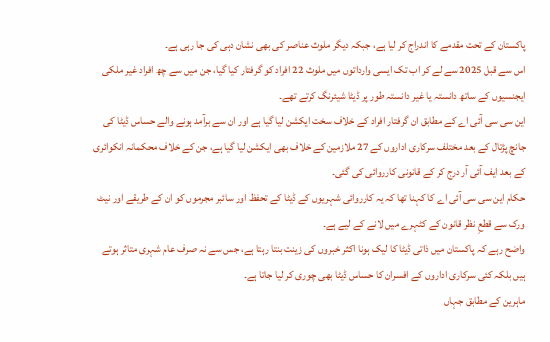پاکستان کے تحت مقدمے کا اندراج کر لیا ہے، جبکہ دیگر ملوث عناصر کی بھی نشان دہی کی جا رہی ہے۔
اس سے قبل 2025 سے لے کر اب تک ایسی وارداتوں میں ملوث 22 افراد کو گرفتار کیا گیا، جن میں سے چھ افراد غیر ملکی ایجنسیوں کے ساتھ دانستہ یا غیر دانستہ طور پر ڈیٹا شیئرنگ کرتے تھے۔
این سی سی آئی اے کے مطابق ان گرفتار افراد کے خلاف سخت ایکشن لیا گیا ہے اور ان سے برآمد ہونے والے حساس ڈیٹا کی جانچ پڑتال کے بعد مختلف سرکاری اداروں کے 27 ملازمین کے خلاف بھی ایکشن لیا گیا ہے، جن کے خلاف محکمانہ انکوائری کے بعد ایف آئی آر درج کر کے قانونی کارروائی کی گئی۔
حکام این سی سی آئی اے کا کہنا تھا کہ یہ کارروائی شہریوں کے ڈیٹا کے تحفظ اور سائبر مجرموں کو ان کے طریقے اور نیٹ ورک سے قطعِ نظر قانون کے کٹہرے میں لانے کے لیے ہے۔
واضح رہے کہ پاکستان میں ذاتی ڈیٹا کا لیک ہونا اکثر خبروں کی زینت بنتا رہتا ہے، جس سے نہ صرف عام شہری متاثر ہوتے ہیں بلکہ کئی سرکاری اداروں کے افسران کا حساس ڈیٹا بھی چوری کر لیا جاتا ہے۔
ماہرین کے مطابق جہاں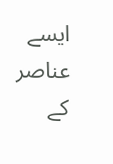ایسے عناصر کے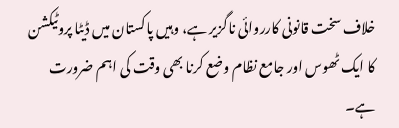خلاف سخت قانونی کارروائی ناگزیر ہے، وہیں پاکستان میں ڈیٹا پروٹیکشن کا ایک ٹھوس اور جامع نظام وضع کرنا بھی وقت کی اہم ضرورت ہے۔